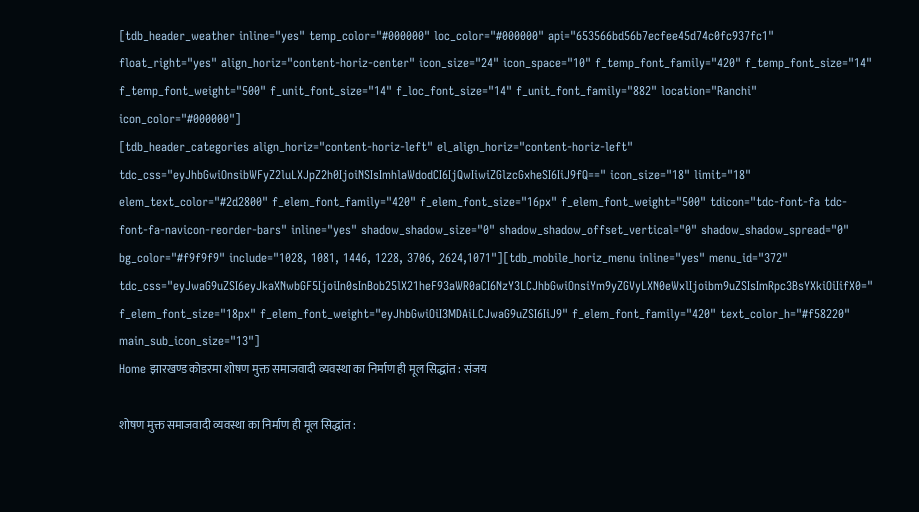[tdb_header_weather inline="yes" temp_color="#000000" loc_color="#000000" api="653566bd56b7ecfee45d74c0fc937fc1" float_right="yes" align_horiz="content-horiz-center" icon_size="24" icon_space="10" f_temp_font_family="420" f_temp_font_size="14" f_temp_font_weight="500" f_unit_font_size="14" f_loc_font_size="14" f_unit_font_family="882" location="Ranchi" icon_color="#000000"]
[tdb_header_categories align_horiz="content-horiz-left" el_align_horiz="content-horiz-left" tdc_css="eyJhbGwiOnsibWFyZ2luLXJpZ2h0IjoiNSIsImhlaWdodCI6IjQwIiwiZGlzcGxheSI6IiJ9fQ==" icon_size="18" limit="18" elem_text_color="#2d2800" f_elem_font_family="420" f_elem_font_size="16px" f_elem_font_weight="500" tdicon="tdc-font-fa tdc-font-fa-navicon-reorder-bars" inline="yes" shadow_shadow_size="0" shadow_shadow_offset_vertical="0" shadow_shadow_spread="0" bg_color="#f9f9f9" include="1028, 1081, 1446, 1228, 3706, 2624,1071"][tdb_mobile_horiz_menu inline="yes" menu_id="372" tdc_css="eyJwaG9uZSI6eyJkaXNwbGF5IjoiIn0sInBob25lX21heF93aWR0aCI6NzY3LCJhbGwiOnsiYm9yZGVyLXN0eWxlIjoibm9uZSIsImRpc3BsYXkiOiIifX0=" f_elem_font_size="18px" f_elem_font_weight="eyJhbGwiOiI3MDAiLCJwaG9uZSI6IiJ9" f_elem_font_family="420" text_color_h="#f58220" main_sub_icon_size="13"]
Home झारखण्ड कोडरमा शोषण मुक्त समाजवादी व्यवस्था का निर्माण ही मूल सिद्धांत : संजय

शोषण मुक्त समाजवादी व्यवस्था का निर्माण ही मूल सिद्धांत :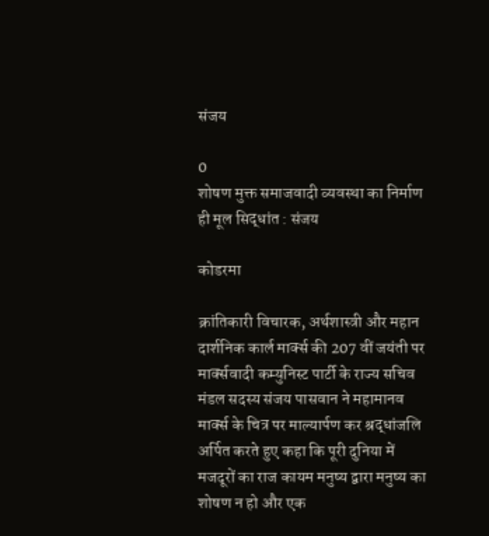संजय

0
शोषण मुक्त समाजवादी व्यवस्था का निर्माण ही मूल सिद्धांत : संजय

कोडरमा

क्रांतिकारी विचारक, अर्थशास्त्री और महान दार्शनिक कार्ल मार्क्स की 207 वीं जयंती पर मार्क्सवादी कम्युनिस्ट पार्टी के राज्य सचिव मंडल सदस्य संजय पासवान ने महामानव मार्क्स के चित्र पर माल्यार्पण कर श्रद्धांजलि अर्पित करते हुए कहा कि पूरी दुनिया में मजदूरों का राज कायम मनुष्य द्वारा मनुष्य का शोषण न हो और एक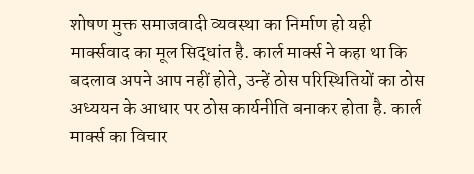शोषण मुक्त समाजवादी व्यवस्था का निर्माण हो यही मार्क्सवाद का मूल सिद्धांत है. कार्ल मार्क्स ने कहा था कि बदलाव अपने आप नहीं होते, उन्हें ठोस परिस्थितियों का ठोस अध्ययन के आधार पर ठोस कार्यनीति बनाकर होता है. कार्ल मार्क्स का विचार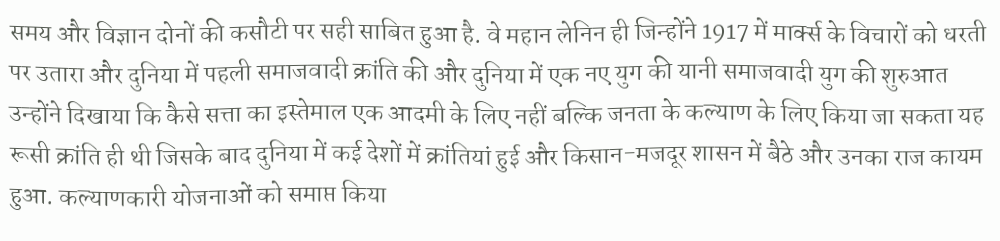समय और विज्ञान दोनों की कसौटी पर सही साबित हुआ है. वे महान लेनिन ही जिन्होंने 1917 में मार्क्स के विचारों को धरती पर उतारा और दुनिया में पहली समाजवादी क्रांति की और दुनिया में एक नए युग की यानी समाजवादी युग की शुरुआत उन्होंने दिखाया कि कैसे सत्ता का इस्तेमाल एक आदमी के लिए नहीं बल्कि जनता के कल्याण के लिए किया जा सकता यह रूसी क्रांति ही थी जिसके बाद दुनिया में कई देशों में क्रांतियां हुई और किसान-मजदूर शासन में बैठे और उनका राज कायम हुआ. कल्याणकारी योजनाओं को समाप्त किया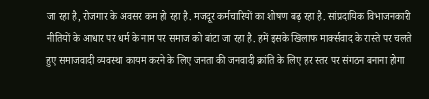जा रहा है, रोजगार के अवसर कम हो रहा है. मजदूर कर्मचारियों का शोषण बढ़ रहा है. सांप्रदायिक विभाजनकारी नीतियों के आधार पर धर्म के नाम पर समाज को बांटा जा रहा है. हमें इसके खिलाफ मार्क्सवाद के रास्ते पर चलते हुए समाजवादी व्यवस्था कायम करने के लिए जनता की जनवादी क्रांति के लिए हर स्तर पर संगठन बनाना होगा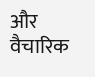और वैचारिक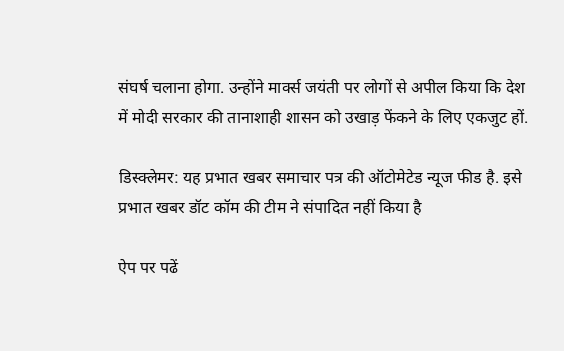संघर्ष चलाना होगा. उन्होंने मार्क्स जयंती पर लोगों से अपील किया कि देश में मोदी सरकार की तानाशाही शासन को उखाड़ फेंकने के लिए एकजुट हों.

डिस्क्लेमर: यह प्रभात खबर समाचार पत्र की ऑटोमेटेड न्यूज फीड है. इसे प्रभात खबर डॉट कॉम की टीम ने संपादित नहीं किया है

ऐप पर पढें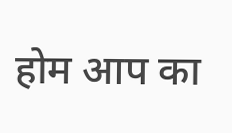होम आप का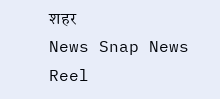शहर
News Snap News Reel